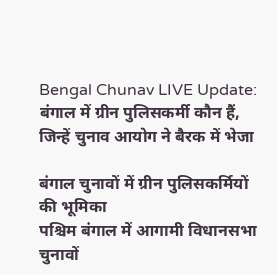Bengal Chunav LIVE Update: बंगाल में ग्रीन पुलिसकर्मी कौन हैं, जिन्हें चुनाव आयोग ने बैरक में भेजा

बंगाल चुनावों में ग्रीन पुलिसकर्मियों की भूमिका
पश्चिम बंगाल में आगामी विधानसभा चुनावों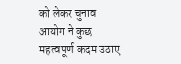को लेकर चुनाव आयोग ने कुछ महत्वपूर्ण कदम उठाए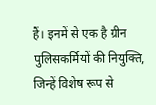हैं। इनमें से एक है ग्रीन पुलिसकर्मियों की नियुक्ति, जिन्हें विशेष रूप से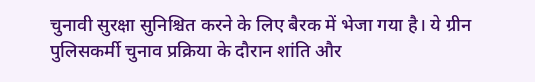चुनावी सुरक्षा सुनिश्चित करने के लिए बैरक में भेजा गया है। ये ग्रीन पुलिसकर्मी चुनाव प्रक्रिया के दौरान शांति और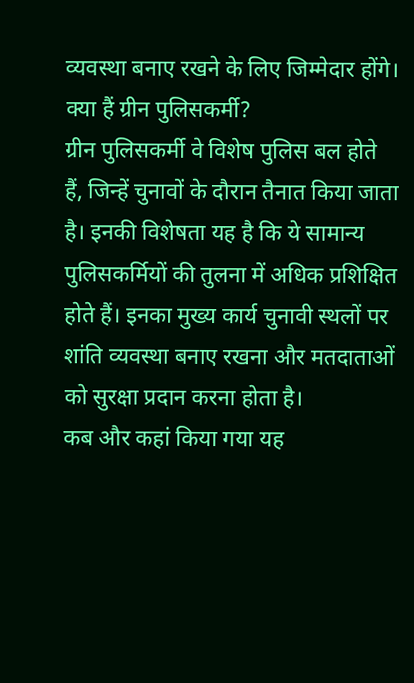व्यवस्था बनाए रखने के लिए जिम्मेदार होंगे।
क्या हैं ग्रीन पुलिसकर्मी?
ग्रीन पुलिसकर्मी वे विशेष पुलिस बल होते हैं, जिन्हें चुनावों के दौरान तैनात किया जाता है। इनकी विशेषता यह है कि ये सामान्य पुलिसकर्मियों की तुलना में अधिक प्रशिक्षित होते हैं। इनका मुख्य कार्य चुनावी स्थलों पर शांति व्यवस्था बनाए रखना और मतदाताओं को सुरक्षा प्रदान करना होता है।
कब और कहां किया गया यह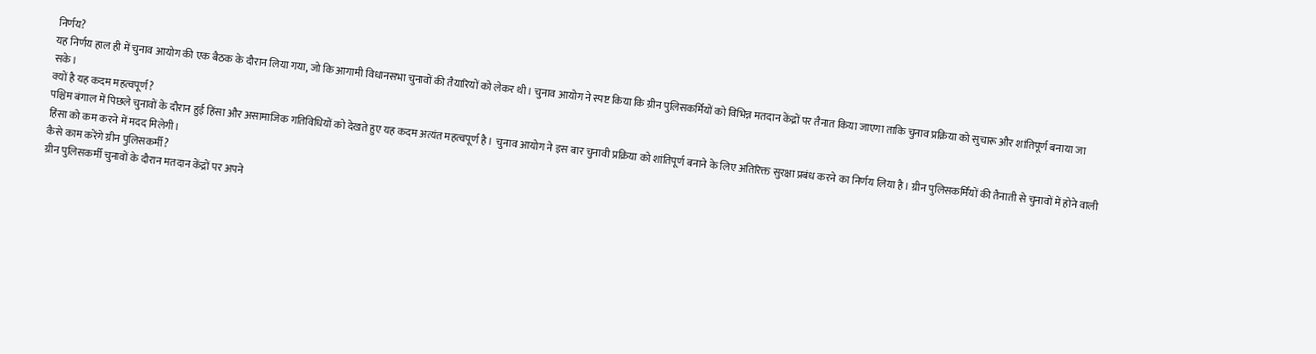निर्णय?
यह निर्णय हाल ही में चुनाव आयोग की एक बैठक के दौरान लिया गया, जो कि आगामी विधानसभा चुनावों की तैयारियों को लेकर थी। चुनाव आयोग ने स्पष्ट किया कि ग्रीन पुलिसकर्मियों को विभिन्न मतदान केंद्रों पर तैनात किया जाएगा ताकि चुनाव प्रक्रिया को सुचारू और शांतिपूर्ण बनाया जा सके।
क्यों है यह कदम महत्वपूर्ण?
पश्चिम बंगाल में पिछले चुनावों के दौरान हुई हिंसा और असामाजिक गतिविधियों को देखते हुए यह कदम अत्यंत महत्वपूर्ण है। चुनाव आयोग ने इस बार चुनावी प्रक्रिया को शांतिपूर्ण बनाने के लिए अतिरिक्त सुरक्षा प्रबंध करने का निर्णय लिया है। ग्रीन पुलिसकर्मियों की तैनाती से चुनावों में होने वाली हिंसा को कम करने में मदद मिलेगी।
कैसे काम करेंगे ग्रीन पुलिसकर्मी?
ग्रीन पुलिसकर्मी चुनावों के दौरान मतदान केंद्रों पर अपने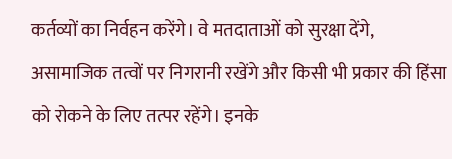कर्तव्यों का निर्वहन करेंगे। वे मतदाताओं को सुरक्षा देंगे, असामाजिक तत्वों पर निगरानी रखेंगे और किसी भी प्रकार की हिंसा को रोकने के लिए तत्पर रहेंगे। इनके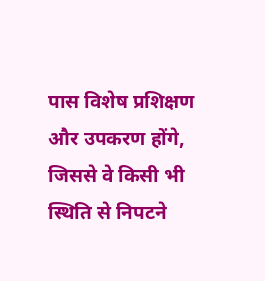पास विशेष प्रशिक्षण और उपकरण होंगे, जिससे वे किसी भी स्थिति से निपटने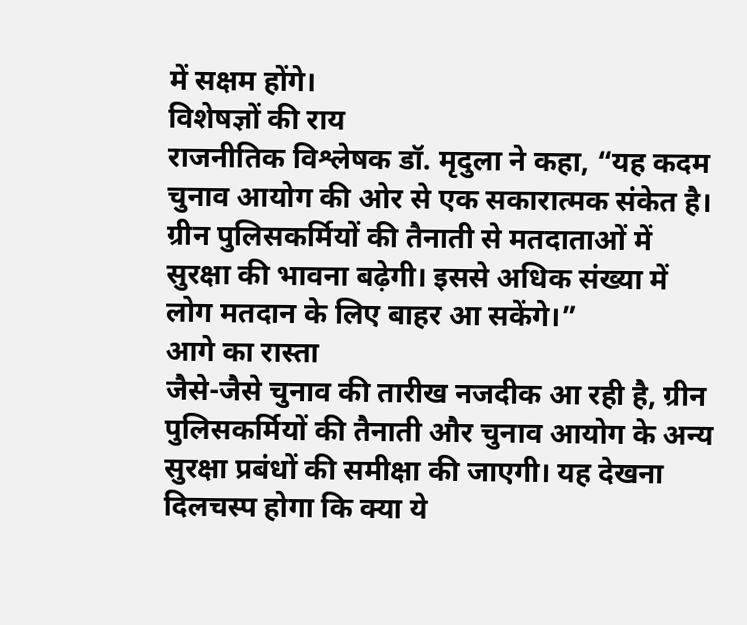में सक्षम होंगे।
विशेषज्ञों की राय
राजनीतिक विश्लेषक डॉ. मृदुला ने कहा, “यह कदम चुनाव आयोग की ओर से एक सकारात्मक संकेत है। ग्रीन पुलिसकर्मियों की तैनाती से मतदाताओं में सुरक्षा की भावना बढ़ेगी। इससे अधिक संख्या में लोग मतदान के लिए बाहर आ सकेंगे।”
आगे का रास्ता
जैसे-जैसे चुनाव की तारीख नजदीक आ रही है, ग्रीन पुलिसकर्मियों की तैनाती और चुनाव आयोग के अन्य सुरक्षा प्रबंधों की समीक्षा की जाएगी। यह देखना दिलचस्प होगा कि क्या ये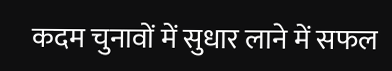कदम चुनावों में सुधार लाने में सफल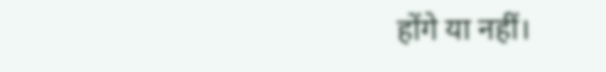होंगे या नहीं।